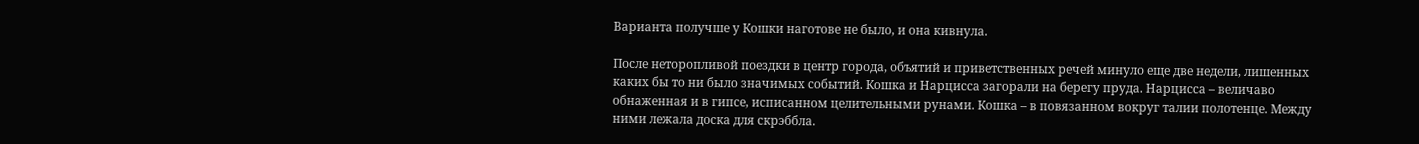Варианта получше у Кошки наготове не было, и она кивнула.

После неторопливой поездки в центр города, объятий и приветственных речей минуло еще две недели, лишенных каких бы то ни было значимых событий. Кошка и Нарцисса загорали на берегу пруда. Нарцисса – величаво обнаженная и в гипсе, исписанном целительными рунами. Кошка – в повязанном вокруг талии полотенце. Между ними лежала доска для скрэббла.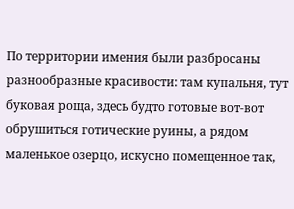По территории имения были разбросаны разнообразные красивости: там купальня, тут буковая роща, здесь будто готовые вот-вот обрушиться готические руины, а рядом маленькое озерцо, искусно помещенное так,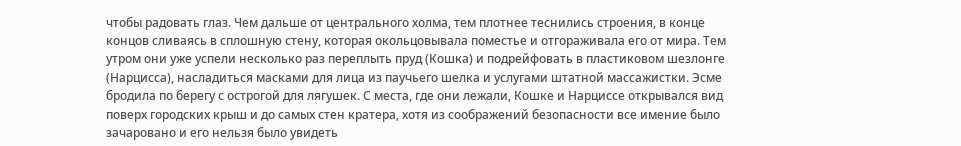чтобы радовать глаз. Чем дальше от центрального холма, тем плотнее теснились строения, в конце концов сливаясь в сплошную стену, которая окольцовывала поместье и отгораживала его от мира. Тем утром они уже успели несколько раз переплыть пруд (Кошка) и подрейфовать в пластиковом шезлонге (Нарцисса), насладиться масками для лица из паучьего шелка и услугами штатной массажистки. Эсме бродила по берегу с острогой для лягушек. С места, где они лежали, Кошке и Нарциссе открывался вид поверх городских крыш и до самых стен кратера, хотя из соображений безопасности все имение было зачаровано и его нельзя было увидеть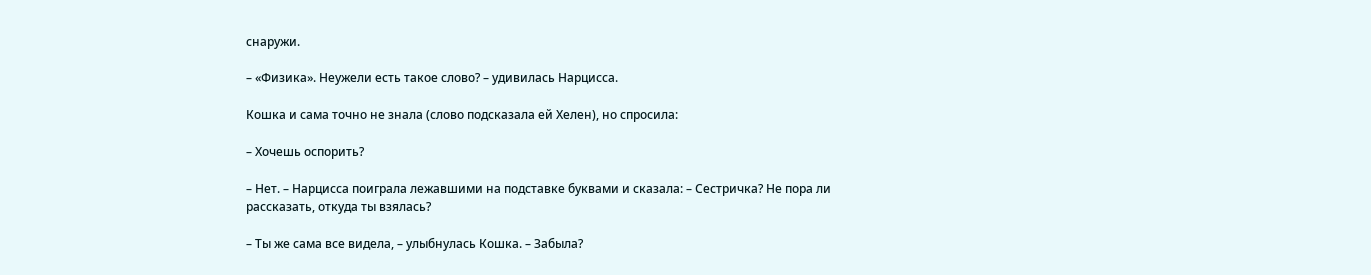снаружи.

– «Физика». Неужели есть такое слово? – удивилась Нарцисса.

Кошка и сама точно не знала (слово подсказала ей Хелен), но спросила:

– Хочешь оспорить?

– Нет. – Нарцисса поиграла лежавшими на подставке буквами и сказала: – Сестричка? Не пора ли рассказать, откуда ты взялась?

– Ты же сама все видела, – улыбнулась Кошка. – Забыла?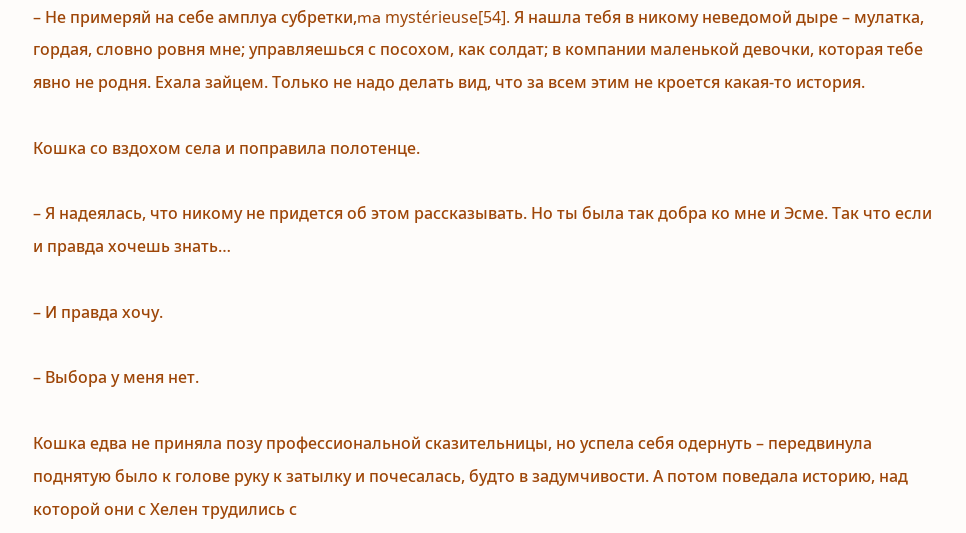– Не примеряй на себе амплуа субретки,ma mystérieuse[54]. Я нашла тебя в никому неведомой дыре – мулатка, гордая, словно ровня мне; управляешься с посохом, как солдат; в компании маленькой девочки, которая тебе явно не родня. Ехала зайцем. Только не надо делать вид, что за всем этим не кроется какая-то история.

Кошка со вздохом села и поправила полотенце.

– Я надеялась, что никому не придется об этом рассказывать. Но ты была так добра ко мне и Эсме. Так что если и правда хочешь знать…

– И правда хочу.

– Выбора у меня нет.

Кошка едва не приняла позу профессиональной сказительницы, но успела себя одернуть – передвинула поднятую было к голове руку к затылку и почесалась, будто в задумчивости. А потом поведала историю, над которой они с Хелен трудились с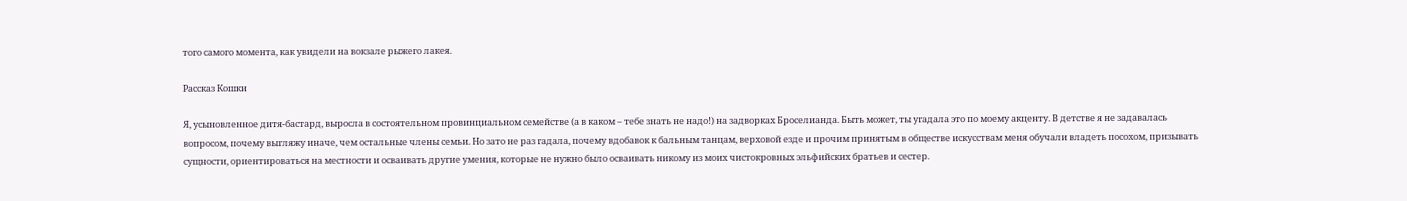того самого момента, как увидели на вокзале рыжего лакея.

Рассказ Кошки

Я, усыновленное дитя-бастард, выросла в состоятельном провинциальном семействе (а в каком – тебе знать не надо!) на задворках Броселианда. Быть может, ты угадала это по моему акценту. В детстве я не задавалась вопросом, почему выгляжу иначе, чем остальные члены семьи. Но зато не раз гадала, почему вдобавок к бальным танцам, верховой езде и прочим принятым в обществе искусствам меня обучали владеть посохом, призывать сущности, ориентироваться на местности и осваивать другие умения, которые не нужно было осваивать никому из моих чистокровных эльфийских братьев и сестер.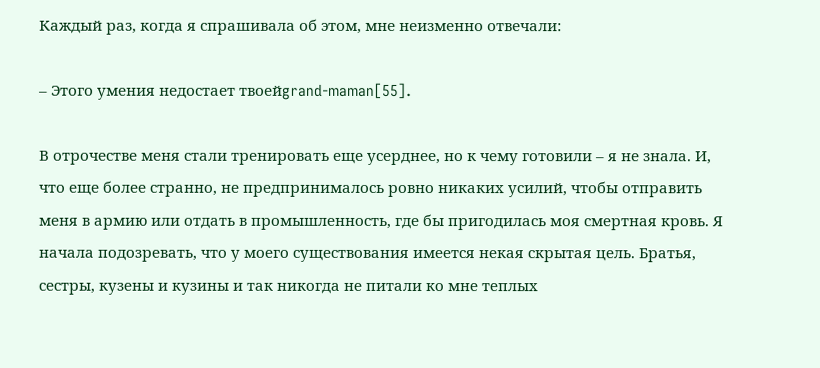Каждый раз, когда я спрашивала об этом, мне неизменно отвечали:

– Этого умения недостает твоейgrand-maman[55].

В отрочестве меня стали тренировать еще усерднее, но к чему готовили – я не знала. И, что еще более странно, не предпринималось ровно никаких усилий, чтобы отправить меня в армию или отдать в промышленность, где бы пригодилась моя смертная кровь. Я начала подозревать, что у моего существования имеется некая скрытая цель. Братья, сестры, кузены и кузины и так никогда не питали ко мне теплых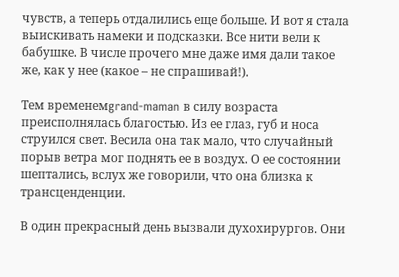чувств, а теперь отдалились еще больше. И вот я стала выискивать намеки и подсказки. Все нити вели к бабушке. В числе прочего мне даже имя дали такое же, как у нее (какое – не спрашивай!).

Тем временемgrand-maman в силу возраста преисполнялась благостью. Из ее глаз, губ и носа струился свет. Весила она так мало, что случайный порыв ветра мог поднять ее в воздух. О ее состоянии шептались, вслух же говорили, что она близка к трансценденции.

В один прекрасный день вызвали духохирургов. Они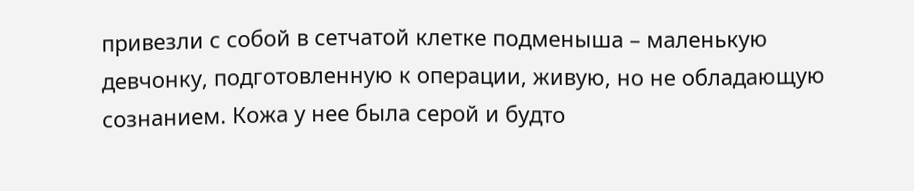привезли с собой в сетчатой клетке подменыша – маленькую девчонку, подготовленную к операции, живую, но не обладающую сознанием. Кожа у нее была серой и будто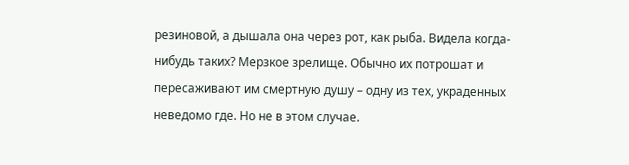резиновой, а дышала она через рот, как рыба. Видела когда-нибудь таких? Мерзкое зрелище. Обычно их потрошат и пересаживают им смертную душу – одну из тех, украденных неведомо где. Но не в этом случае.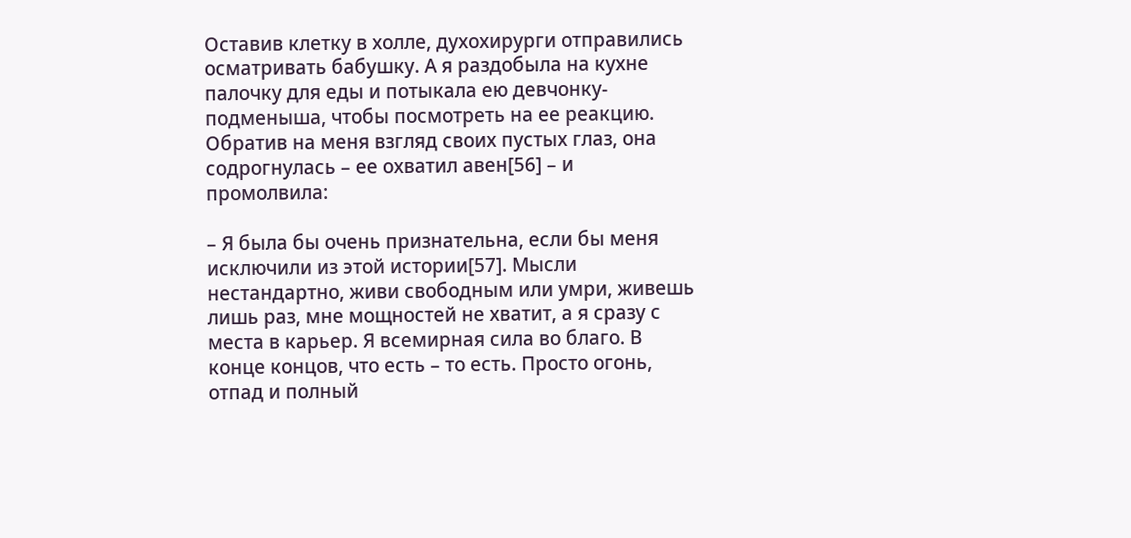Оставив клетку в холле, духохирурги отправились осматривать бабушку. А я раздобыла на кухне палочку для еды и потыкала ею девчонку-подменыша, чтобы посмотреть на ее реакцию. Обратив на меня взгляд своих пустых глаз, она содрогнулась – ее охватил авен[56] – и промолвила:

– Я была бы очень признательна, если бы меня исключили из этой истории[57]. Мысли нестандартно, живи свободным или умри, живешь лишь раз, мне мощностей не хватит, а я сразу с места в карьер. Я всемирная сила во благо. В конце концов, что есть – то есть. Просто огонь, отпад и полный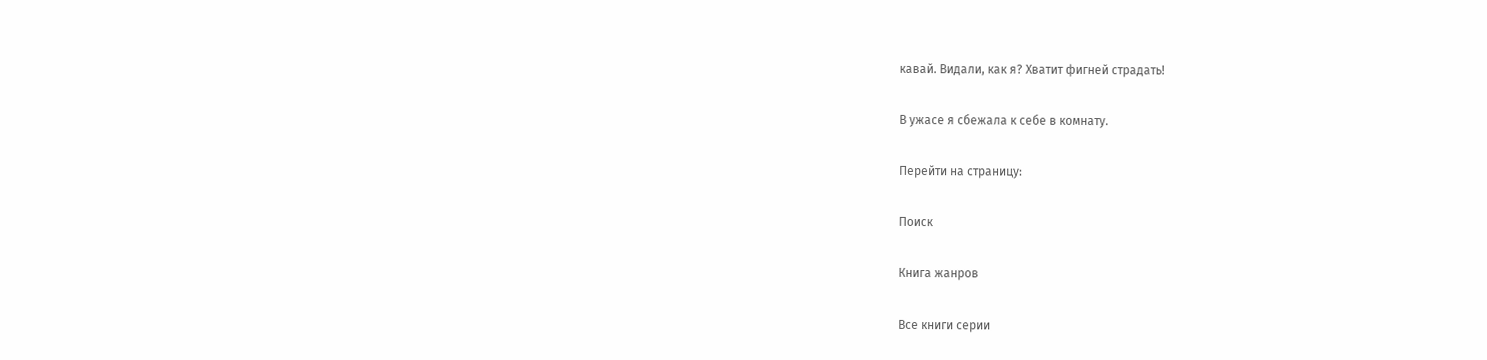кавай. Видали, как я? Хватит фигней страдать!

В ужасе я сбежала к себе в комнату.

Перейти на страницу:

Поиск

Книга жанров

Все книги серии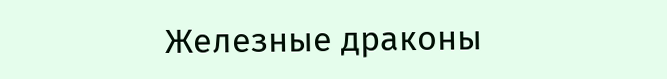Железные драконы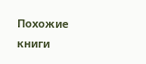Похожие книги